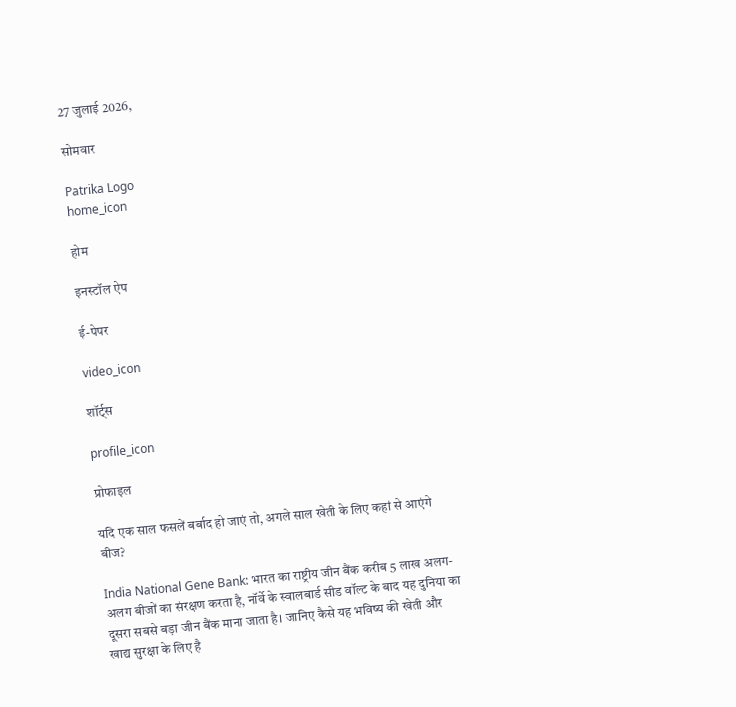27 जुलाई 2026,

सोमवार

Patrika Logo
home_icon

होम

इनस्टॉल ऐप

ई-पेपर

video_icon

शॉर्ट्स

profile_icon

प्रोफाइल

यदि एक साल फसलें बर्बाद हो जाएं तो, अगले साल खेती के लिए कहां से आएंगे बीज?

India National Gene Bank: भारत का राष्ट्रीय जीन बैंक करीब 5 लाख अलग-अलग बीजों का संरक्षण करता है, नॉर्वे के स्वालबार्ड सीड वॉल्ट के बाद यह दुनिया का दूसरा सबसे बड़ा जीन बैंक माना जाता है। जानिए कैसे यह भविष्य की खेती और खाद्य सुरक्षा के लिए है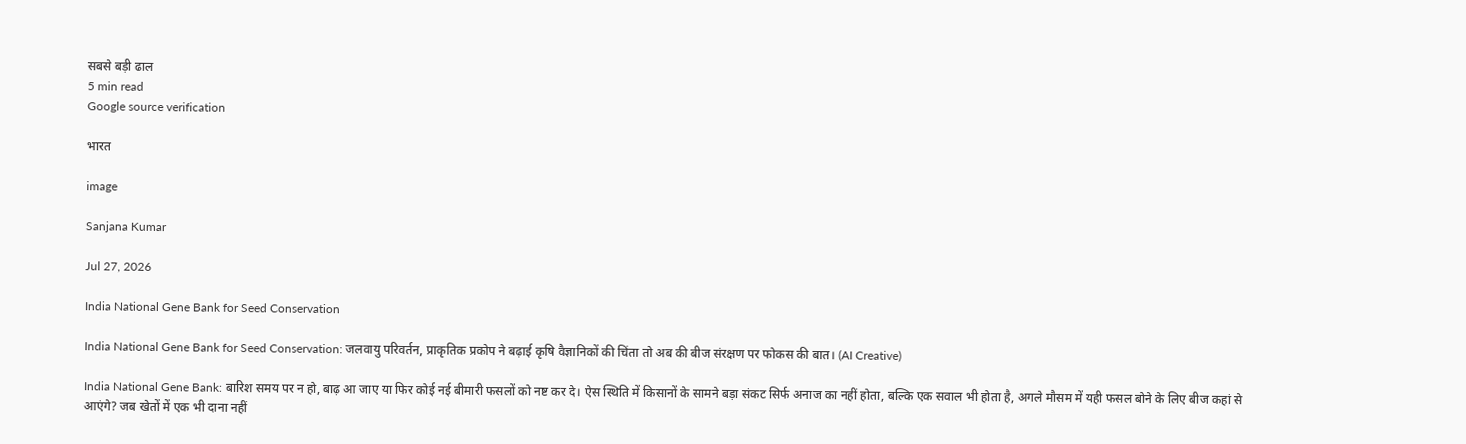सबसे बड़ी ढाल
5 min read
Google source verification

भारत

image

Sanjana Kumar

Jul 27, 2026

India National Gene Bank for Seed Conservation

India National Gene Bank for Seed Conservation: जलवायु परिवर्तन, प्राकृतिक प्रकोप ने बढ़ाई कृषि वैज्ञानिकों की चिंता तो अब की बीज संरक्षण पर फोकस की बात। (AI Creative)

India National Gene Bank: बारिश समय पर न हो, बाढ़ आ जाए या फिर कोई नई बीमारी फसलों को नष्ट कर दे। ऐस स्थिति में किसानों के सामने बड़ा संकट सिर्फ अनाज का नहीं होता, बल्कि एक सवाल भी होता है, अगले मौसम में यही फसल बोने के लिए बीज कहां से आएंगे? जब खेतों में एक भी दाना नहीं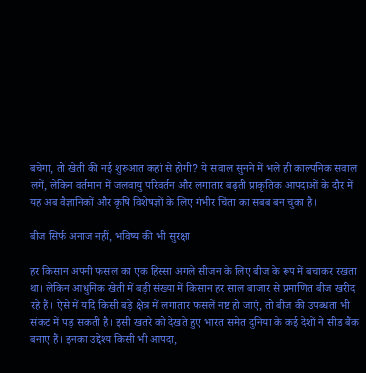बचेगा, तो खेती की नई शुरुआत कहां से होगी? ये सवाल सुनने में भले ही काल्पनिक सवाल लगें, लेकिन वर्तमान में जलवायु परिवर्तन और लगातार बढ़ती प्राकृतिक आपदाओं के दौर में यह अब वैज्ञानिकों और कृषि विशेषज्ञों के लिए गंभीर चिंता का सबब बन चुका है।

बीज सिर्फ अनाज नहीं, भविष्य की भी सुरक्षा

हर किसान अपनी फसल का एक हिस्सा अगले सीजन के लिए बीज के रूप में बचाकर रखता था। लेकिन आधुनिक खेती में बड़ी संख्या में किसान हर साल बाजार से प्रमाणित बीज खरीद रहे हैं। ऐसे में यदि किसी बड़े क्षेत्र में लगातार फसलें नष्ट हो जाएं, तो बीज की उपब्धता भी संकट में पड़ सकती है। इसी खतरे को देखते हुए भारत समेत दुनिया के कई देशों ने सीड बैंक बनाए हैं। इनका उद्देश्य किसी भी आपदा,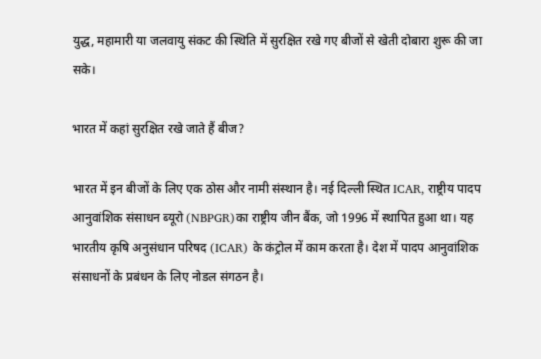युद्ध, महामारी या जलवायु संकट की स्थिति में सुरक्षित रखे गए बीजों से खेती दोबारा शुरू की जा सके।

भारत में कहां सुरक्षित रखे जाते हैं बीज?

भारत में इन बीजों के लिए एक ठोस और नामी संस्थान है। नई दिल्ली स्थित ICAR, राष्ट्रीय पादप आनुवांशिक संसाधन ब्यूरो (NBPGR)का राष्ट्रीय जीन बैंक, जो 1996 में स्थापित हुआ था। यह भारतीय कृषि अनुसंधान परिषद (ICAR) के कंट्रोल में काम करता है। देश में पादप आनुवांशिक संसाधनों के प्रबंधन के लिए नोडल संगठन है।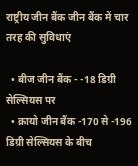राष्ट्रीय जीन बैंक जीन बैंक में चार तरह की सुविधाएं

  • बीज जीन बैंक - -18 डिग्री सेल्सियस पर
  • क्रायो जीन बैंक -170 से -196 डिग्री सेल्सियस के बीच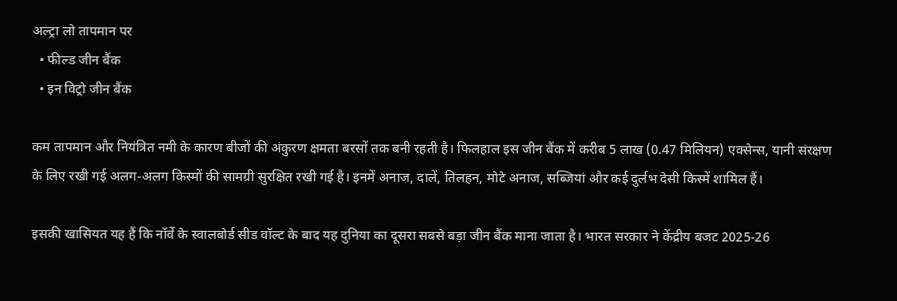अल्ट्रा लो तापमान पर
  • फील्ड जीन बैंक
  • इन विट्रो जीन बैंक

कम तापमान और नियंत्रित नमी के कारण बीजों की अंकुरण क्षमता बरसों तक बनी रहती है। फिलहाल इस जीन बैंक में करीब 5 लाख (0.47 मिलियन) एक्सेन्स, यानी संरक्षण के लिए रखी गई अलग-अलग किस्मों की सामग्री सुरक्षित रखी गई है। इनमें अनाज, दालें, तिलहन, मोटे अनाज, सब्जियां और कई दुर्लभ देसी किस्में शामिल हैं।

इसकी खासियत यह हैं कि नॉर्वे के स्वालबोर्ड सीड वॉल्ट के बाद यह दुनिया का दूसरा सबसे बड़ा जीन बैंक माना जाता है। भारत सरकार ने केंद्रीय बजट 2025-26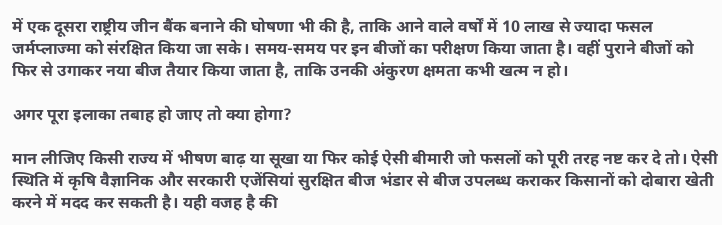में एक दूसरा राष्ट्रीय जीन बैंक बनाने की घोषणा भी की है, ताकि आने वाले वर्षों में 10 लाख से ज्यादा फसल जर्मप्लाज्मा को संरक्षित किया जा सके। समय-समय पर इन बीजों का परीक्षण किया जाता है। वहीं पुराने बीजों को फिर से उगाकर नया बीज तैयार किया जाता है, ताकि उनकी अंकुरण क्षमता कभी खत्म न हो।

अगर पूरा इलाका तबाह हो जाए तो क्या होगा?

मान लीजिए किसी राज्य में भीषण बाढ़ या सूखा या फिर कोई ऐसी बीमारी जो फसलों को पूरी तरह नष्ट कर दे तो। ऐसी स्थिति में कृषि वैज्ञानिक और सरकारी एजेंसियां सुरक्षित बीज भंडार से बीज उपलब्ध कराकर किसानों को दोबारा खेती करने में मदद कर सकती है। यही वजह है की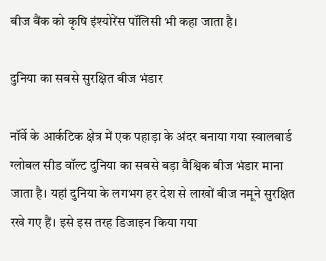बीज बैंक को कृषि इंश्योरेंस पॉलिसी भी कहा जाता है।

दुनिया का सबसे सुरक्षित बीज भंडार

नॉर्वे के आर्कटिक क्षेत्र में एक पहाड़ा के अंदर बनाया गया स्वालबार्ड ग्लोबल सीड वॉल्ट दुनिया का सबसे बड़ा वैश्विक बीज भंडार माना जाता है। यहां दुनिया के लगभग हर देश से लाखों बीज नमूने सुरक्षित रखे गए हैं। इसे इस तरह डिजाइन किया गया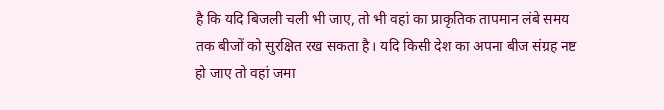है कि यदि बिजली चली भी जाए, तो भी वहां का प्राकृतिक तापमान लंबे समय तक बीजों को सुरक्षित रख सकता है। यदि किसी देश का अपना बीज संग्रह नष्ट हो जाए तो वहां जमा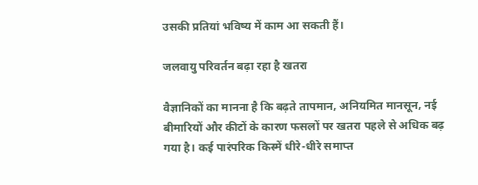उसकी प्रतियां भविष्य में काम आ सकती हैं।

जलवायु परिवर्तन बढ़ा रहा है खतरा

वैज्ञानिकों का मानना है कि बढ़ते तापमान, अनियमित मानसून, नई बीमारियों और कीटों के कारण फसलों पर खतरा पहले से अधिक बढ़ गया है। कई पारंपरिक किस्में धीरे-धीरे समाप्त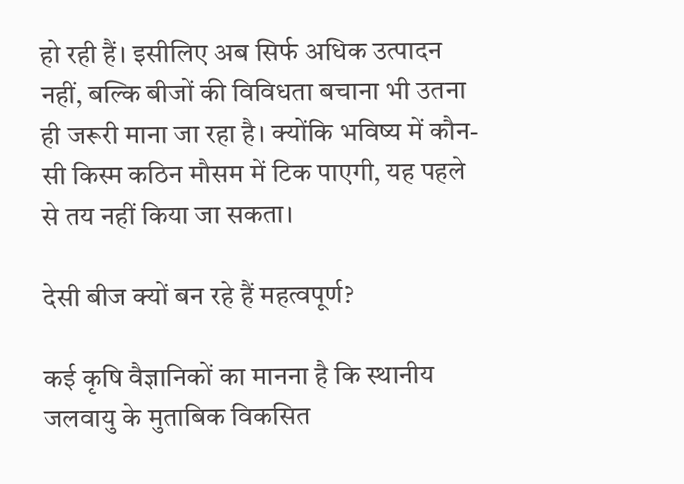हो रही हैं। इसीलिए अब सिर्फ अधिक उत्पादन नहीं, बल्कि बीजों की विविधता बचाना भी उतना ही जरूरी माना जा रहा है। क्योंकि भविष्य में कौन-सी किस्म कठिन मौसम में टिक पाएगी, यह पहले से तय नहीं किया जा सकता।

देसी बीज क्यों बन रहे हैं महत्वपूर्ण?

कई कृषि वैज्ञानिकों का मानना है कि स्थानीय जलवायु के मुताबिक विकसित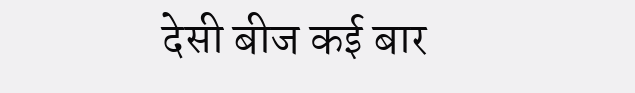देसी बीज कई बार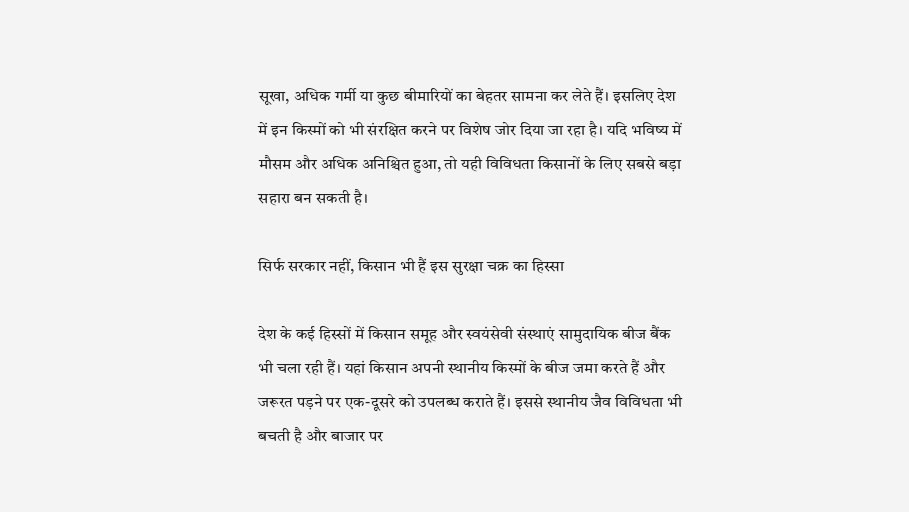सूखा, अधिक गर्मी या कुछ बीमारियों का बेहतर सामना कर लेते हैं। इसलिए देश में इन किस्मों को भी संरक्षित करने पर विशेष जोर दिया जा रहा है। यदि भविष्य में मौसम और अधिक अनिश्चित हुआ, तो यही विविधता किसानों के लिए सबसे बड़ा सहारा बन सकती है।

सिर्फ सरकार नहीं, किसान भी हैं इस सुरक्षा चक्र का हिस्सा

देश के कई हिस्सों में किसान समूह और स्वयंसेवी संस्थाएं सामुदायिक बीज बैंक भी चला रही हैं। यहां किसान अपनी स्थानीय किस्मों के बीज जमा करते हैं और जरूरत पड़ने पर एक-दूसरे को उपलब्ध कराते हैं। इससे स्थानीय जैव विविधता भी बचती है और बाजार पर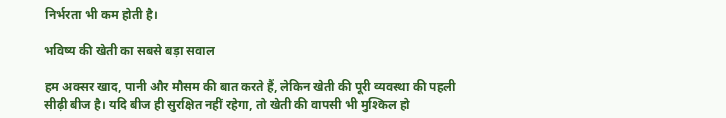निर्भरता भी कम होती है।

भविष्य की खेती का सबसे बड़ा सवाल

हम अक्सर खाद, पानी और मौसम की बात करते हैं, लेकिन खेती की पूरी व्यवस्था की पहली सीढ़ी बीज है। यदि बीज ही सुरक्षित नहीं रहेगा, तो खेती की वापसी भी मुश्किल हो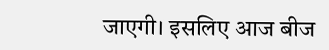जाएगी। इसलिए आज बीज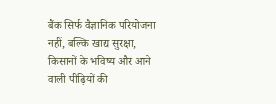बैंक सिर्फ वैज्ञानिक परियोजना नहीं, बल्कि खाद्य सुरक्षा, किसानों के भविष्य और आने वाली पीढ़ियों की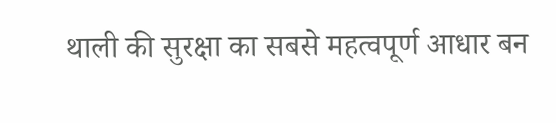थाली की सुरक्षा का सबसे महत्वपूर्ण आधार बन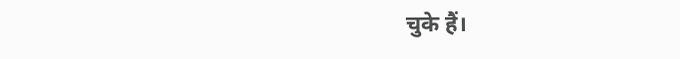चुके हैं।